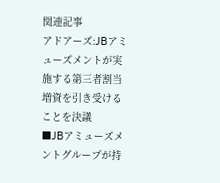関連記事
アドアーズ:JBアミューズメントが実施する第三者割当増資を引き受けることを決議
■JBアミューズメントグループが持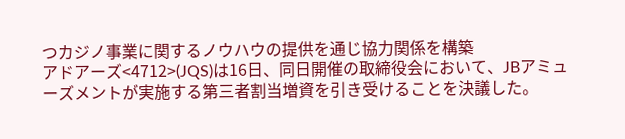つカジノ事業に関するノウハウの提供を通じ協力関係を構築
アドアーズ<4712>(JQS)は16日、同日開催の取締役会において、JBアミューズメントが実施する第三者割当増資を引き受けることを決議した。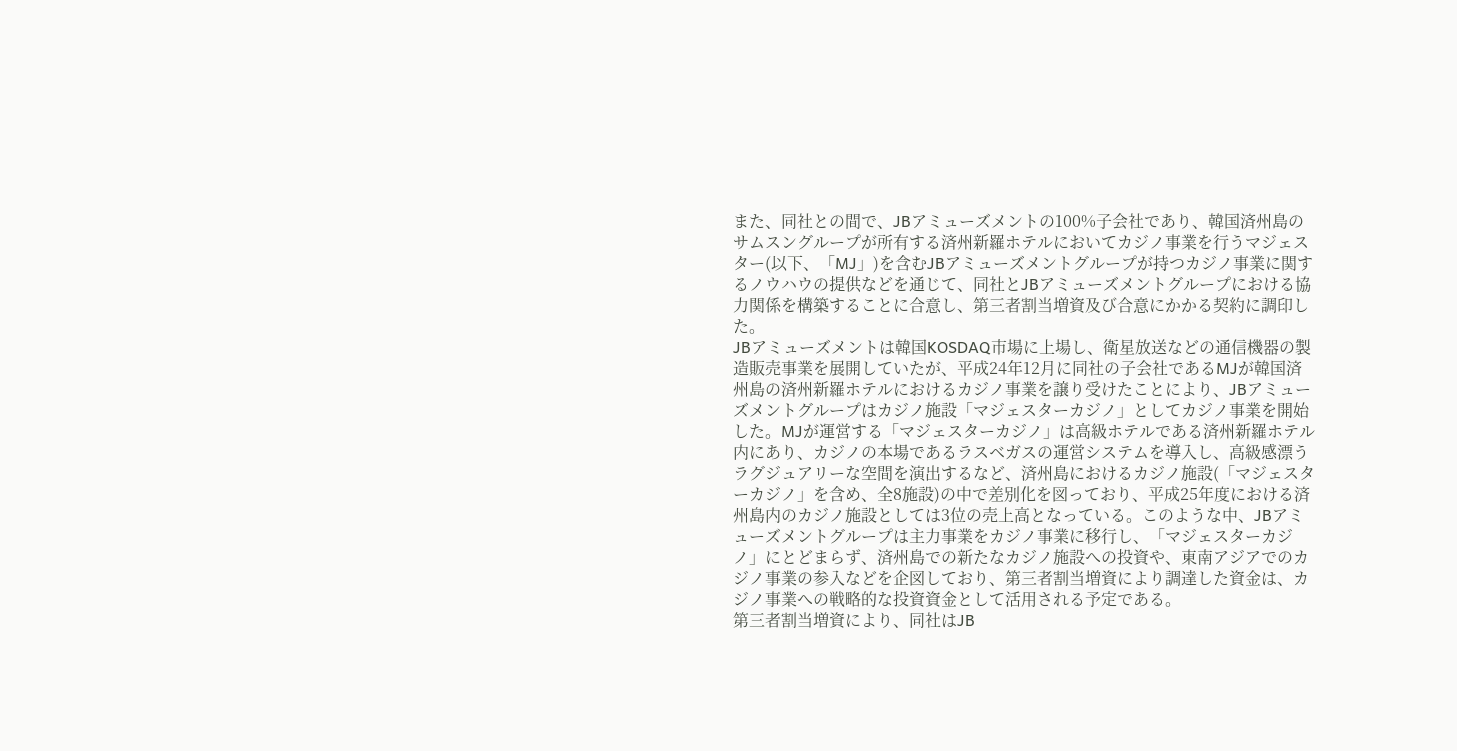また、同社との間で、JBアミューズメントの100%子会社であり、韓国済州島のサムスングループが所有する済州新羅ホテルにおいてカジノ事業を行うマジェスター(以下、「MJ」)を含むJBアミューズメントグループが持つカジノ事業に関するノウハウの提供などを通じて、同社とJBアミューズメントグループにおける協力関係を構築することに合意し、第三者割当増資及び合意にかかる契約に調印した。
JBアミューズメントは韓国KOSDAQ市場に上場し、衛星放送などの通信機器の製造販売事業を展開していたが、平成24年12月に同社の子会社であるMJが韓国済州島の済州新羅ホテルにおけるカジノ事業を譲り受けたことにより、JBアミューズメントグループはカジノ施設「マジェスターカジノ」としてカジノ事業を開始した。MJが運営する「マジェスターカジノ」は高級ホテルである済州新羅ホテル内にあり、カジノの本場であるラスベガスの運営システムを導入し、高級感漂うラグジュアリーな空間を演出するなど、済州島におけるカジノ施設(「マジェスターカジノ」を含め、全8施設)の中で差別化を図っており、平成25年度における済州島内のカジノ施設としては3位の売上高となっている。このような中、JBアミューズメントグループは主力事業をカジノ事業に移行し、「マジェスターカジノ」にとどまらず、済州島での新たなカジノ施設への投資や、東南アジアでのカジノ事業の参入などを企図しており、第三者割当増資により調達した資金は、カジノ事業への戦略的な投資資金として活用される予定である。
第三者割当増資により、同社はJB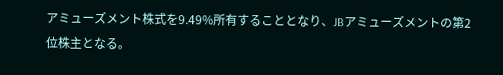アミューズメント株式を9.49%所有することとなり、JBアミューズメントの第2位株主となる。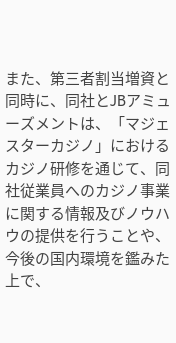また、第三者割当増資と同時に、同社とJBアミューズメントは、「マジェスターカジノ」におけるカジノ研修を通じて、同社従業員へのカジノ事業に関する情報及びノウハウの提供を行うことや、今後の国内環境を鑑みた上で、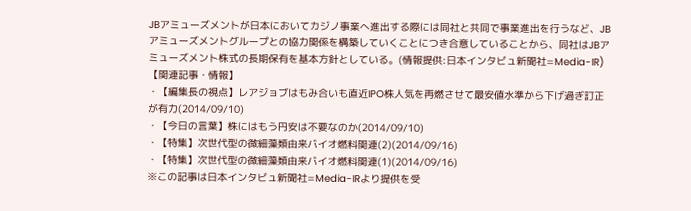JBアミューズメントが日本においてカジノ事業へ進出する際には同社と共同で事業進出を行うなど、JBアミューズメントグループとの協力関係を構築していくことにつき合意していることから、同社はJBアミューズメント株式の長期保有を基本方針としている。(情報提供:日本インタビュ新聞社=Media-IR)
【関連記事・情報】
・【編集長の視点】レアジョブはもみ合いも直近IPO株人気を再燃させて最安値水準から下げ過ぎ訂正が有力(2014/09/10)
・【今日の言葉】株にはもう円安は不要なのか(2014/09/10)
・【特集】次世代型の微細藻類由来バイオ燃料関連(2)(2014/09/16)
・【特集】次世代型の微細藻類由来バイオ燃料関連(1)(2014/09/16)
※この記事は日本インタビュ新聞社=Media-IRより提供を受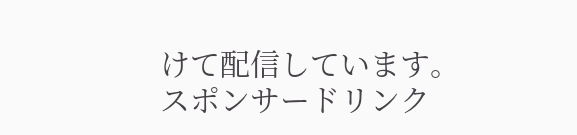けて配信しています。
スポンサードリンク